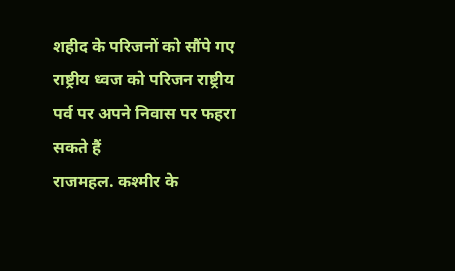शहीद के परिजनों को सौंपे गए राष्ट्रीय ध्वज को परिजन राष्ट्रीय पर्व पर अपने निवास पर फहरा सकते हैं
राजमहल. कश्मीर के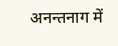अनन्तनाग में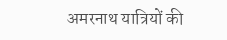अमरनाथ यात्रियों की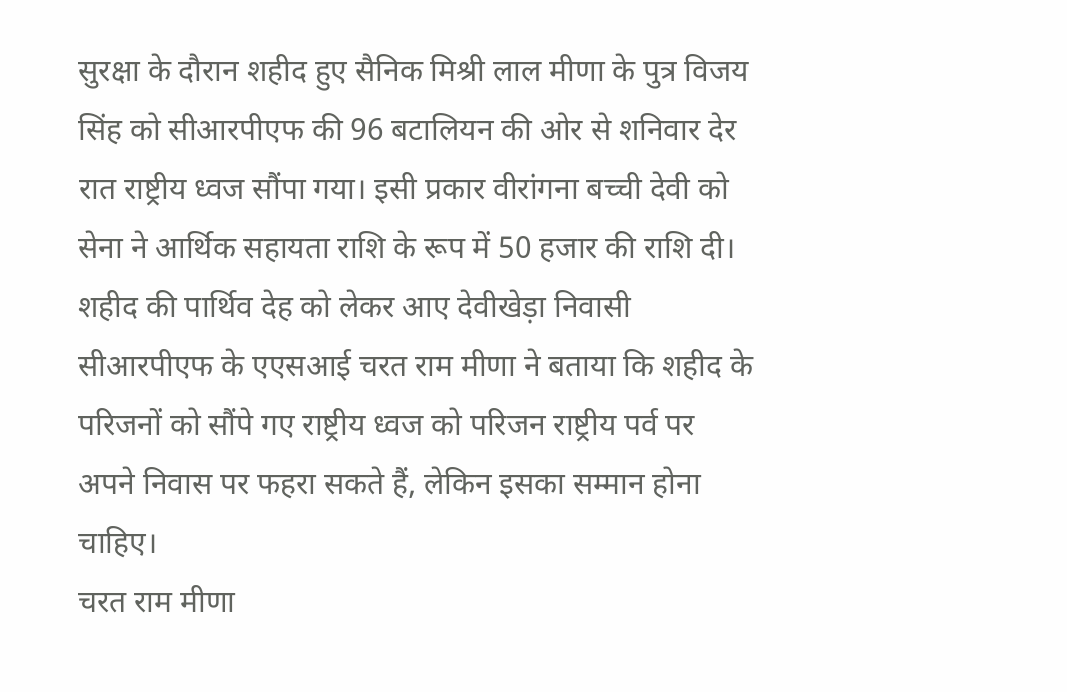सुरक्षा के दौरान शहीद हुए सैनिक मिश्री लाल मीणा के पुत्र विजय सिंह को सीआरपीएफ की 96 बटालियन की ओर से शनिवार देर रात राष्ट्रीय ध्वज सौंपा गया। इसी प्रकार वीरांगना बच्ची देवी को सेना ने आर्थिक सहायता राशि के रूप में 50 हजार की राशि दी।
शहीद की पार्थिव देह को लेकर आए देवीखेड़ा निवासी सीआरपीएफ के एएसआई चरत राम मीणा ने बताया कि शहीद के परिजनों को सौंपे गए राष्ट्रीय ध्वज को परिजन राष्ट्रीय पर्व पर अपने निवास पर फहरा सकते हैं, लेकिन इसका सम्मान होना चाहिए।
चरत राम मीणा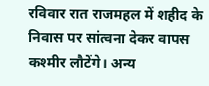रविवार रात राजमहल में शहीद के निवास पर सांत्वना देकर वापस कश्मीर लौटेंगे। अन्य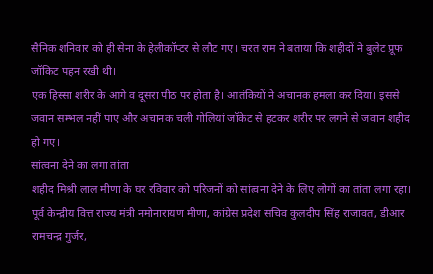सैनिक शनिवार को ही सेना के हेलीकॉप्टर से लौट गए। चरत राम ने बताया कि शहीदों ने बुलेट प्रूफ जॉकिट पहन रखी थी।
एक हिस्सा शरीर के आगे व दूसरा पीठ पर होता है। आतंकियों ने अचानक हमला कर दिया। इससे जवान सम्भल नहीं पाए और अचानक चली गोलियां जॉकेट से हटकर शरीर पर लगने से जवान शहीद हो गए।
सांत्वना देने का लगा तांता
शहीद मिश्री लाल मीणा के घर रविवार को परिजनों को सांत्वना देने के लिए लोगों का तांता लगा रहा। पूर्व केन्द्रीय वित्त राज्य मंत्री नमोनारायण मीणा, कांग्रेस प्रदेश सचिव कुलदीप सिंह राजावत, डीआर रामचन्द्र गुर्जर,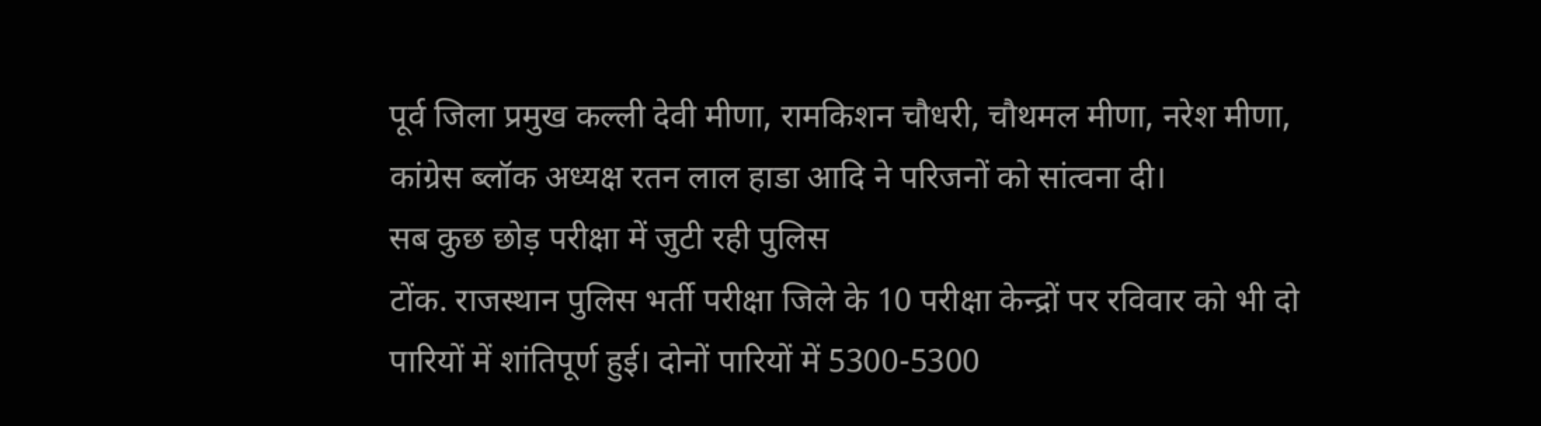पूर्व जिला प्रमुख कल्ली देवी मीणा, रामकिशन चौधरी, चौथमल मीणा, नरेश मीणा, कांग्रेस ब्लॉक अध्यक्ष रतन लाल हाडा आदि ने परिजनों को सांत्वना दी।
सब कुछ छोड़ परीक्षा में जुटी रही पुलिस
टोंक. राजस्थान पुलिस भर्ती परीक्षा जिले के 10 परीक्षा केन्द्रों पर रविवार को भी दो पारियों में शांतिपूर्ण हुई। दोनों पारियों में 5300-5300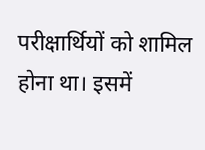परीक्षार्थियों को शामिल होना था। इसमें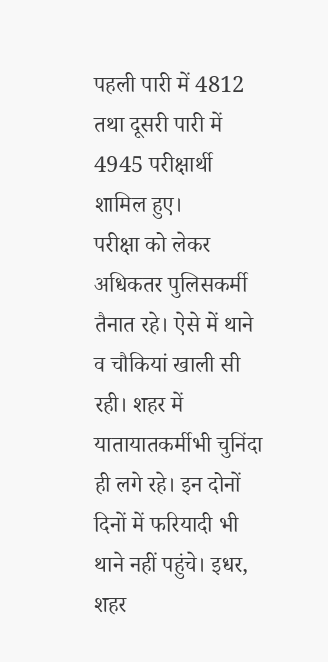पहली पारी में 4812 तथा दूसरी पारी में 4945 परीक्षार्थी शामिल हुए।
परीक्षा को लेकर अधिकतर पुलिसकर्मी तैनात रहे। ऐसे में थाने व चौकियां खाली सी रही। शहर में यातायातकर्मीभी चुनिंदा ही लगे रहे। इन दोनों दिनों में फरियादी भी थाने नहीं पहुंचे। इधर, शहर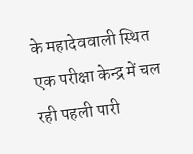के महादेववाली स्थित एक परीक्षा केन्द्र में चल रही पहली पारी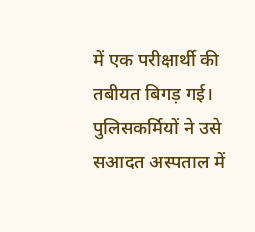में एक परीक्षार्थी की तबीयत बिगड़ गई। पुलिसकर्मियों ने उसे सआदत अस्पताल में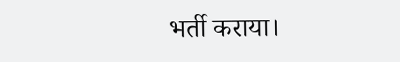भर्ती कराया।